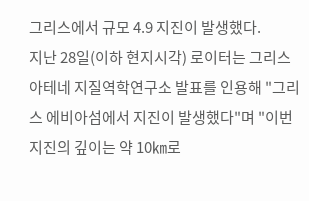그리스에서 규모 4.9 지진이 발생했다.
지난 28일(이하 현지시각) 로이터는 그리스 아테네 지질역학연구소 발표를 인용해 "그리스 에비아섬에서 지진이 발생했다"며 "이번 지진의 깊이는 약 10㎞로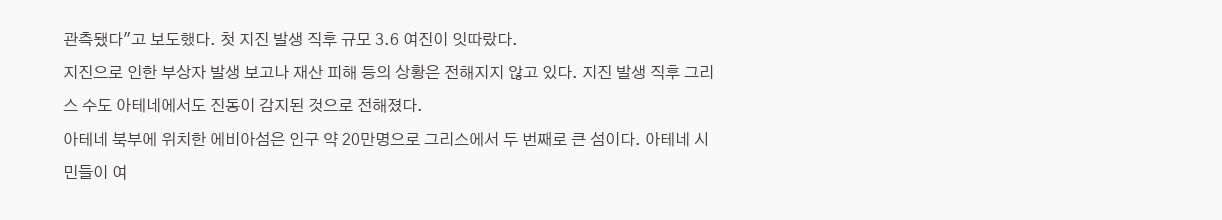관측됐다"고 보도했다. 첫 지진 발생 직후 규모 3.6 여진이 잇따랐다.
지진으로 인한 부상자 발생 보고나 재산 피해 등의 상황은 전해지지 않고 있다. 지진 발생 직후 그리스 수도 아테네에서도 진동이 감지된 것으로 전해졌다.
아테네 북부에 위치한 에비아섬은 인구 약 20만명으로 그리스에서 두 번째로 큰 섬이다. 아테네 시민들이 여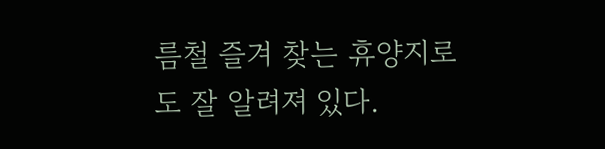름철 즐겨 찾는 휴양지로도 잘 알려져 있다.